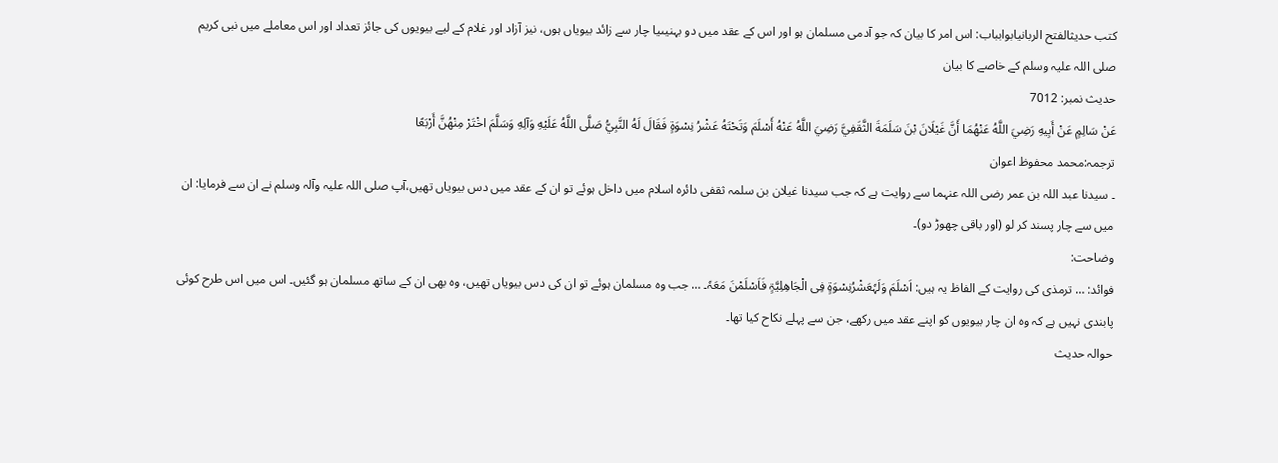کتب حدیثالفتح الربانیابوابباب: اس امر کا بیان کہ جو آدمی مسلمان ہو اور اس کے عقد میں دو بہنیںیا چار سے زائد بیویاں ہوں، نیز آزاد اور غلام کے لیے بیویوں کی جائز تعداد اور اس معاملے میں نبی کریم صلی اللہ علیہ وسلم کے خاصے کا بیان
حدیث نمبر: 7012
عَنْ سَالِمٍ عَنْ أَبِيهِ رَضِيَ اللَّهُ عَنْهُمَا أَنَّ غَيْلَانَ بْنَ سَلَمَةَ الثَّقَفِيَّ رَضِيَ اللَّهُ عَنْهُ أَسْلَمَ وَتَحْتَهُ عَشْرُ نِسْوَةٍ فَقَالَ لَهُ النَّبِيُّ صَلَّى اللَّهُ عَلَيْهِ وَآلِهِ وَسَلَّمَ اخْتَرْ مِنْهُنَّ أَرْبَعًا
ترجمہ:محمد محفوظ اعوان
۔ سیدنا عبد اللہ بن عمر رضی اللہ عنہما سے روایت ہے کہ جب سیدنا غیلان بن سلمہ ثقفی دائرہ اسلام میں داخل ہوئے تو ان کے عقد میں دس بیویاں تھیں،آپ صلی اللہ علیہ وآلہ وسلم نے ان سے فرمایا: ان میں سے چار پسند کر لو (اور باقی چھوڑ دو)۔
وضاحت:
فوائد: … ترمذی کی روایت کے الفاظ یہ ہیں: اَسْلَمَ وَلَہٗعَشْرُنِسْوَۃٍ فِی الْجَاھِلِیَّۃٍ فَاَسْلَمْنَ مَعَہٗ۔ … جب وہ مسلمان ہوئے تو ان کی دس بیویاں تھیں، وہ بھی ان کے ساتھ مسلمان ہو گئیں۔ اس میں اس طرح کوئی پابندی نہیں ہے کہ وہ ان چار بیویوں کو اپنے عقد میں رکھے، جن سے پہلے نکاح کیا تھا۔
حوالہ حدیث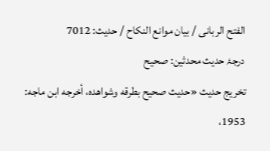الفتح الربانی / بيان موانع النكاح / حدیث: 7012
درجۂ حدیث محدثین: صحیح
تخریج حدیث «حديث صحيح بطرقه وشواهده، أخرجه ابن ماجه: 1953،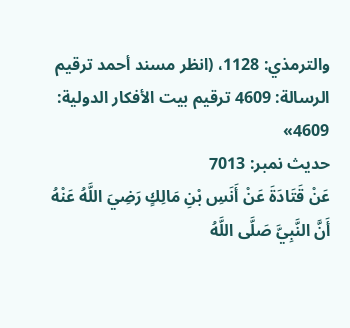والترمذي: 1128، (انظر مسند أحمد ترقيم الرسالة: 4609 ترقیم بيت الأفكار الدولية: 4609»
حدیث نمبر: 7013
عَنْ قَتَادَةَ عَنْ أَنَسِ بْنِ مَالِكٍ رَضِيَ اللَّهُ عَنْهُ أَنَّ النَّبِيَّ صَلَّى اللَّهُ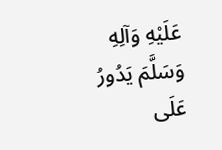عَلَيْهِ وَآلِهِ وَسَلَّمَ يَدُورُ عَلَى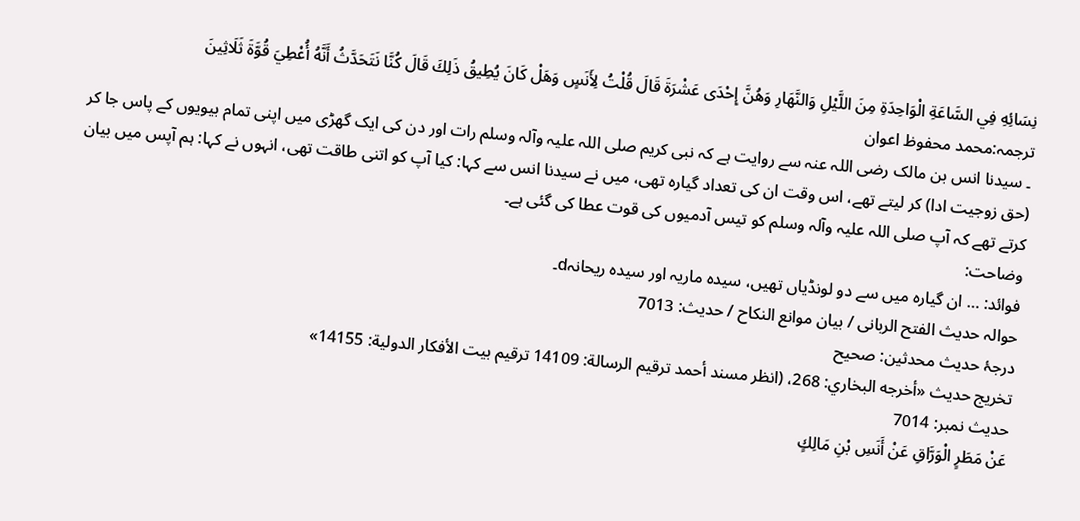نِسَائِهِ فِي السَّاعَةِ الْوَاحِدَةِ مِنَ اللَّيْلِ وَالنَّهَارِ وَهُنَّ إِحْدَى عَشْرَةَ قَالَ قُلْتُ لِأَنَسٍ وَهَلْ كَانَ يُطِيقُ ذَلِكَ قَالَ كُنَّا نَتَحَدَّثُ أَنَّهُ أُعْطِيَ قُوَّةَ ثَلَاثِينَ
ترجمہ:محمد محفوظ اعوان
۔ سیدنا انس بن مالک رضی اللہ عنہ سے روایت ہے کہ نبی کریم صلی اللہ علیہ وآلہ وسلم رات اور دن کی ایک گھڑی میں اپنی تمام بیویوں کے پاس جا کر (حق زوجیت ادا) کر لیتے تھے، اس وقت ان کی تعداد گیارہ تھی، میں نے سیدنا انس سے کہا: کیا آپ کو اتنی طاقت تھی، انہوں نے کہا: ہم آپس میں بیان کرتے تھے کہ آپ صلی اللہ علیہ وآلہ وسلم کو تیس آدمیوں کی قوت عطا کی گئی ہے۔
وضاحت:
فوائد: … ان گیارہ میں سے دو لونڈیاں تھیں، سیدہ ماریہ اور سیدہ ریحانہd۔
حوالہ حدیث الفتح الربانی / بيان موانع النكاح / حدیث: 7013
درجۂ حدیث محدثین: صحیح
تخریج حدیث «أخرجه البخاري: 268، (انظر مسند أحمد ترقيم الرسالة: 14109 ترقیم بيت الأفكار الدولية: 14155»
حدیث نمبر: 7014
عَنْ مَطَرٍ الْوَرَّاقِ عَنْ أَنَسِ بْنِ مَالِكٍ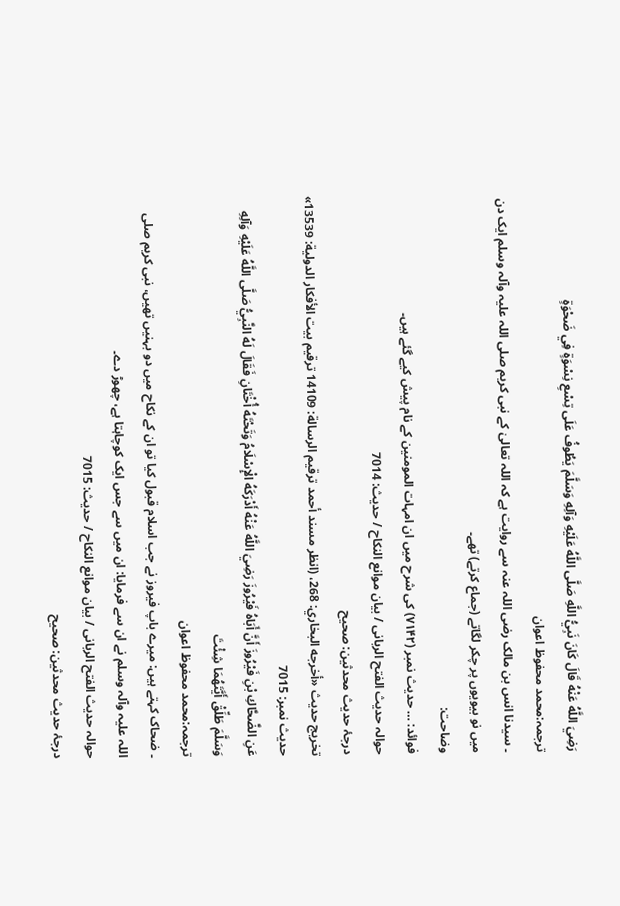رَضِيَ اللَّهُ عَنْهُ قَالَ كَانَ نَبِيُّ اللَّهِ صَلَّى اللَّهُ عَلَيْهِ وَآلِهِ وَسَلَّمَ يَطُوفُ عَلَى تِسْعِ نِسْوَةٍ فِي ضَحْوَةٍ
ترجمہ:محمد محفوظ اعوان
۔ سیدنا انس بن مالک رضی اللہ عنہ سے روایت ہے کہ اللہ تعالیٰ کے نبی کریم صلی اللہ علیہ وآلہ وسلم ایک دن میں نو بیویوں پر چکر لگاتے (جماع کرتے) تھے۔
وضاحت:
فوائد: … حدیث نمبر (۷۱۴۲) کی شرح میں ان امہات المومنین کے نام پیش کیے گئے ہیں۔
حوالہ حدیث الفتح الربانی / بيان موانع النكاح / حدیث: 7014
درجۂ حدیث محدثین: صحیح
تخریج حدیث «أخرجه البخاري: 268، (انظر مسند أحمد ترقيم الرسالة: 14109 ترقیم بيت الأفكار الدولية: 13539»
حدیث نمبر: 7015
عَنِ الضَّحَّاكِ بْنِ فَيْرُوزَ أَنَّ أَبَاهُ فَيْرُوزَ رَضِيَ اللَّهُ عَنْهُ أَدْرَكَهُ الْإِسْلَامُ وَتَحْتَهُ أُخْتَانِ فَقَالَ لَهُ النَّبِيُّ صَلَّى اللَّهُ عَلَيْهِ وَآلِهِ وَسَلَّمَ طَلِّقْ أَيَّتَهُمَا شِئْتَ
ترجمہ:محمد محفوظ اعوان
۔ ضحاک کہتے ہیں: میرے باپ فیروز نے جب اسلام قبول کیا تو ان کے نکاح میں دو بہنیں تھیں، نبی کریم صلی اللہ علیہ وآلہ وسلم نے ان سے فرمایا: ان میں سے جس ایک کوچاہتا ہے، چھوڑ دے۔
حوالہ حدیث الفتح الربانی / بيان موانع النكاح / حدیث: 7015
درجۂ حدیث محدثین: صحیح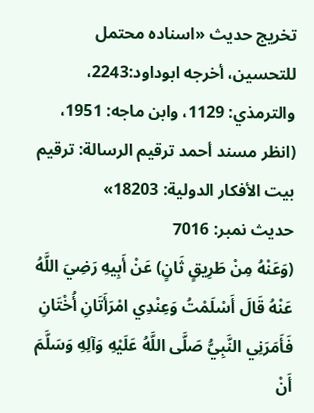تخریج حدیث «اسناده محتمل للتحسين، أخرجه ابوداود:2243، والترمذي: 1129، وابن ماجه: 1951، (انظر مسند أحمد ترقيم الرسالة: ترقیم بيت الأفكار الدولية: 18203»
حدیث نمبر: 7016
(وَعَنْهُ مِنْ طَرِيقٍ ثَانٍ) عَنْ أَبِيهِ رَضِيَ اللَّهُ عَنْهُ قَالَ أَسْلَمْتُ وَعِنْدِي امْرَأَتَانِ أُخْتَانِ فَأَمَرَنِي النَّبِيُّ صَلَّى اللَّهُ عَلَيْهِ وَآلِهِ وَسَلَّمَ أَنْ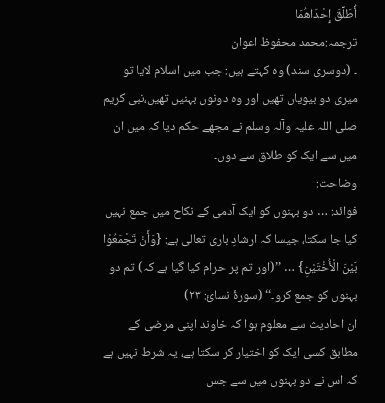أُطَلِّقَ إِحْدَاهُمَا
ترجمہ:محمد محفوظ اعوان
۔ (دوسری سند) وہ کہتے ہیں: جب میں اسلام لایا تو میری دو بیویاں تھیں اور وہ دونوں بہنیں تھیں،نبی کریم صلی اللہ علیہ وآلہ وسلم نے مجھے حکم دیا کہ میں ان میں سے ایک کو طلاق سے دوں۔
وضاحت:
فوائد: … دو بہنوں کو ایک آدمی کے نکاح میں جمع نہیں کیا جا سکتا، جیسا کہ ارشادِ باری تعالی ہے: {وَأَنْ تَجْمَعُوْا بَیْنَ الْأُخْتَیْنِ} … ’’(اور تم پر حرام کیا گیا ہے کہ) تم دو بہنوں کو جمع کرو۔‘‘ (سورۂ نسائ: ۲۳)
ان احادیث سے معلوم ہوا کہ خاوند اپنی مرضی کے مطابق کسی ایک کو اختیار کر سکتا ہے، یہ شرط نہیں ہے کہ اس نے دو بہنوں میں سے جس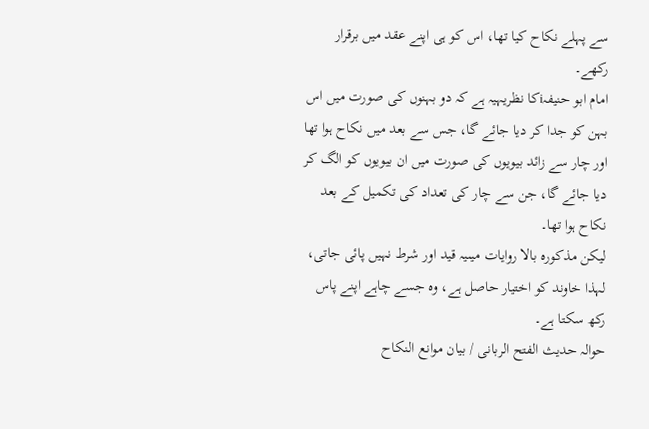سے پہلے نکاح کیا تھا، اس کو ہی اپنے عقد میں برقرار رکھے۔
امام ابو حنیفہiکا نظریہیہ ہے کہ دو بہنوں کی صورت میں اس بہن کو جدا کر دیا جائے گا، جس سے بعد میں نکاح ہوا تھا اور چار سے زائد بیویوں کی صورت میں ان بیویوں کو الگ کر دیا جائے گا، جن سے چار کی تعداد کی تکمیل کے بعد نکاح ہوا تھا۔
لیکن مذکورہ بالا روایات میںیہ قید اور شرط نہیں پائی جاتی، لہذا خاوند کو اختیار حاصل ہے، وہ جسے چاہے اپنے پاس رکھ سکتا ہے۔
حوالہ حدیث الفتح الربانی / بيان موانع النكاح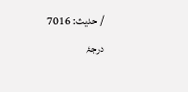/ حدیث: 7016
درجۂ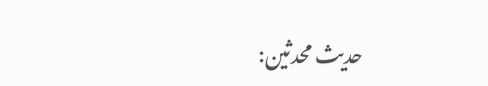حدیث محدثین: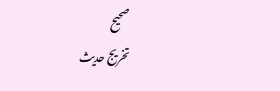صحیح
تخریج حدیث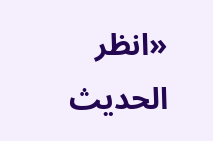«انظر الحديث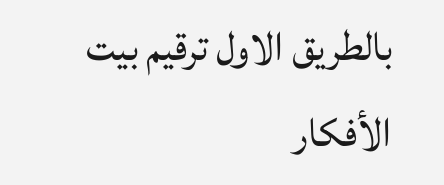بالطريق الاول ترقیم بيت الأفكار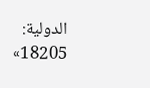الدولية: 18205»